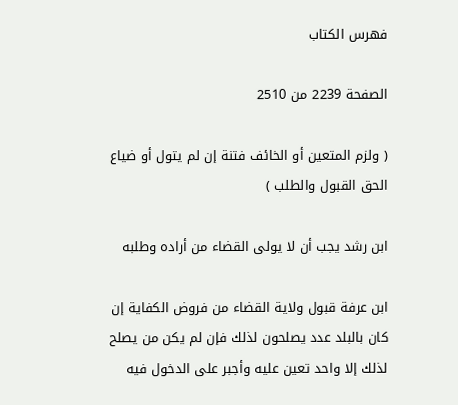فهرس الكتاب

الصفحة 2239 من 2510

( ولزم المتعين أو الخائف فتنة إن لم يتول أو ضياع الحق القبول والطلب )

ابن رشد يجب أن لا يولى القضاء من أراده وطلبه

ابن عرفة قبول ولاية القضاء من فروض الكفاية إن كان بالبلد عدد يصلحون لذلك فإن لم يكن من يصلح لذلك إلا واحد تعين عليه وأجبر على الدخول فيه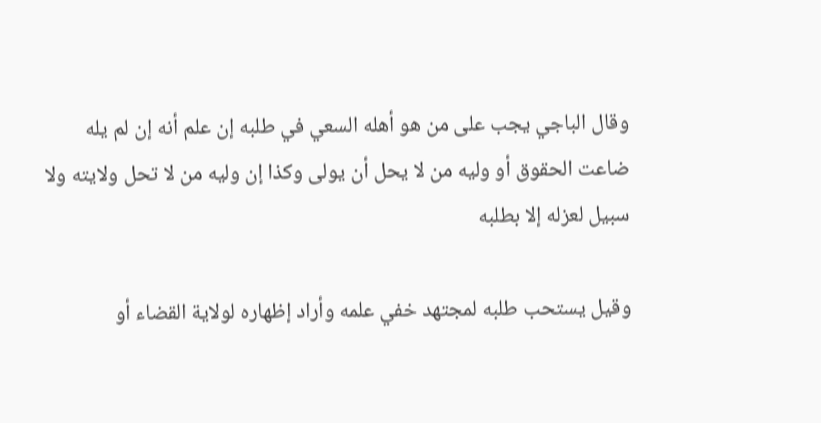وقال الباجي يجب على من هو أهله السعي في طلبه إن علم أنه إن لم يله ضاعت الحقوق أو وليه من لا يحل أن يولى وكذا إن وليه من لا تحل ولايته ولا سبيل لعزله إلا بطلبه

وقيل يستحب طلبه لمجتهد خفي علمه وأراد إظهاره لولاية القضاء أو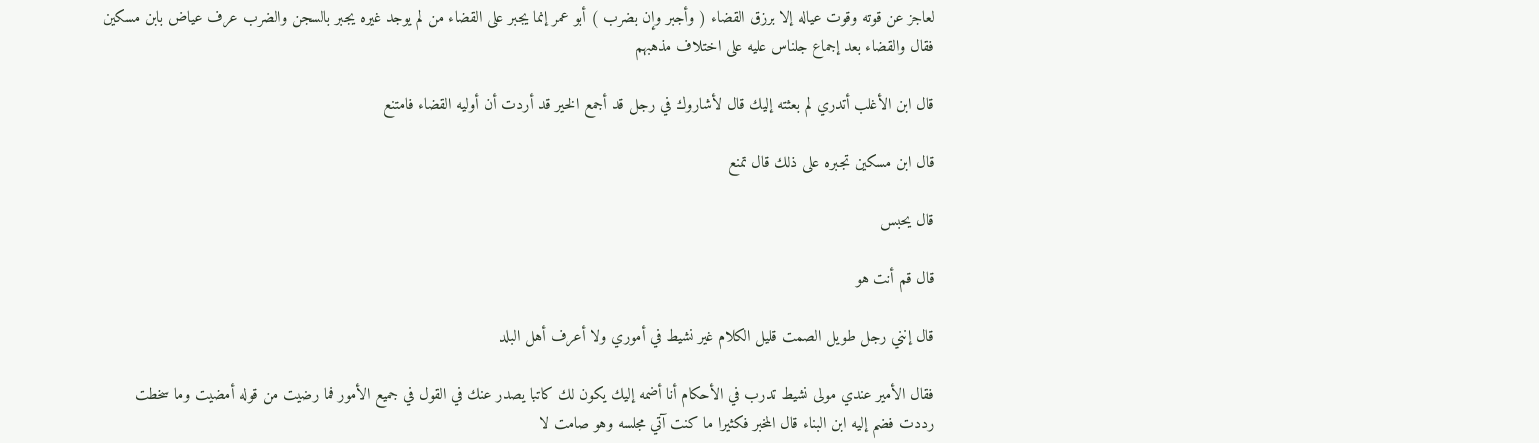لعاجز عن قوته وقوت عياله إلا برزق القضاء ( وأجبر وإن بضرب ) أبو عمر إنما يجبر على القضاء من لم يوجد غيره يجبر بالسجن والضرب عرف عياض بابن مسكين فقال والقضاء بعد إجماع جلناس عليه على اختلاف مذهبهم

قال ابن الأغلب أتدري لم بعثته إليك قال لأشاروك في رجل قد أجمع الخير قد أردت أن أوليه القضاء فامتنع

قال ابن مسكين تجبره على ذلك قال تمنع

قال يحبس

قال قم أنت هو

قال إنني رجل طويل الصمت قليل الكلام غير نشيط في أموري ولا أعرف أهل البلد

فقال الأمير عندي مولى نشيط تدرب في الأحكام أنا أضمه إليك يكون لك كاتبا يصدر عنك في القول في جميع الأمور فما رضيت من قوله أمضيت وما سخطت رددت فضم إليه ابن البناء قال المخبر فكثيرا ما كنت آتي مجلسه وهو صامت لا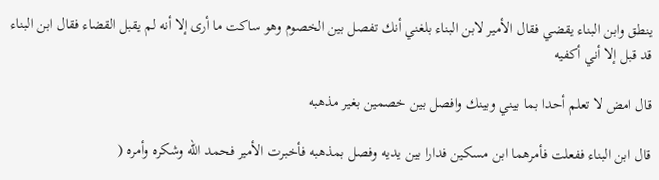ينطق وابن البناء يقضي فقال الأمير لابن البناء بلغني أنك تفصل بين الخصوم وهو ساكت ما أرى إلا أنه لم يقبل القضاء فقال ابن البناء قد قبل إلا أني أكفيه

قال امض لا تعلم أحدا بما بيني وبينك وافصل بين خصمين بغير مذهبه

قال ابن البناء ففعلت فأمرهما ابن مسكين فدارا بين يديه وفصل بمذهبه فأخبرت الأمير فحمد الله وشكره وأمره (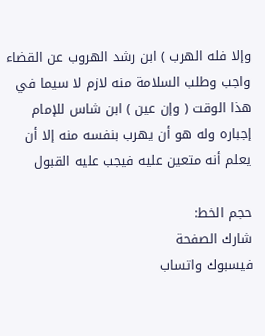وإلا فله الهرب ) ابن رشد الهروب عن القضاء واجب وطلب السلامة منه لازم لا سيما في هذا الوقت ( وإن عين ) ابن شاس للإمام إجباره وله هو أن يهرب بنفسه منه إلا أن يعلم أنه متعين عليه فيجب عليه القبول

حجم الخط:
شارك الصفحة
فيسبوك واتساب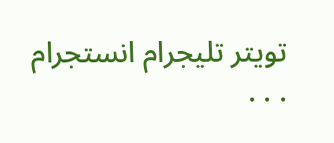تويتر تليجرام انستجرام
. . .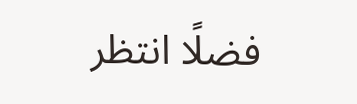فضلًا انتظر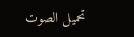تحميل الصوت